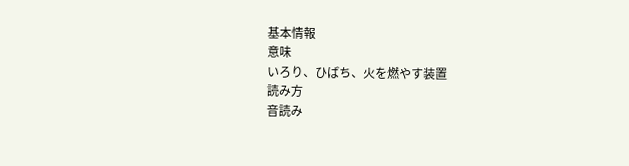基本情報
意味
いろり、ひばち、火を燃やす装置
読み方
音読み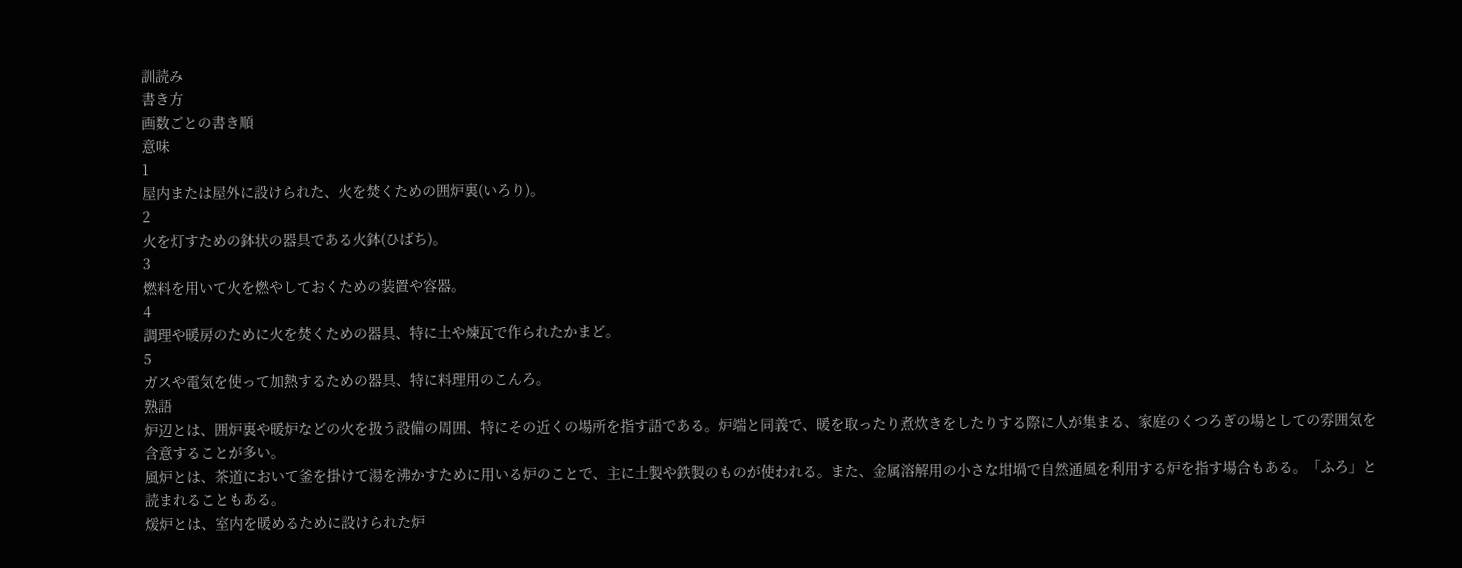訓読み
書き方
画数ごとの書き順
意味
1
屋内または屋外に設けられた、火を焚くための囲炉裏(いろり)。
2
火を灯すための鉢状の器具である火鉢(ひばち)。
3
燃料を用いて火を燃やしておくための装置や容器。
4
調理や暖房のために火を焚くための器具、特に土や煉瓦で作られたかまど。
5
ガスや電気を使って加熱するための器具、特に料理用のこんろ。
熟語
炉辺とは、囲炉裏や暖炉などの火を扱う設備の周囲、特にその近くの場所を指す語である。炉端と同義で、暖を取ったり煮炊きをしたりする際に人が集まる、家庭のくつろぎの場としての雰囲気を含意することが多い。
風炉とは、茶道において釜を掛けて湯を沸かすために用いる炉のことで、主に土製や鉄製のものが使われる。また、金属溶解用の小さな坩堝で自然通風を利用する炉を指す場合もある。「ふろ」と読まれることもある。
煖炉とは、室内を暖めるために設けられた炉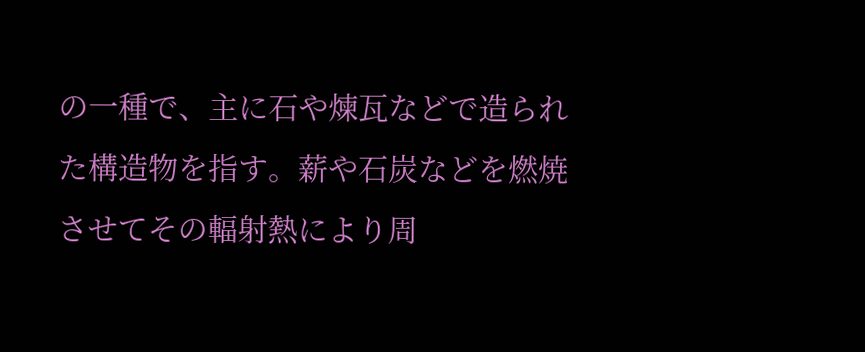の一種で、主に石や煉瓦などで造られた構造物を指す。薪や石炭などを燃焼させてその輻射熱により周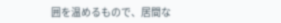囲を温めるもので、居間な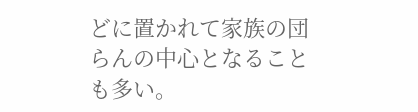どに置かれて家族の団らんの中心となることも多い。